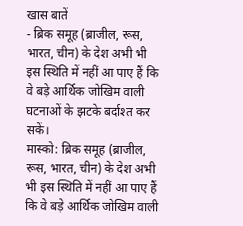खास बातें
- ब्रिक समूह (ब्राजील, रूस, भारत, चीन) के देश अभी भी इस स्थिति में नहीं आ पाए हैं कि वे बड़े आर्थिक जोखिम वाली घटनाओं के झटके बर्दाश्त कर सकें।
मास्को: ब्रिक समूह (ब्राजील, रूस, भारत, चीन) के देश अभी भी इस स्थिति में नहीं आ पाए हैं कि वे बड़े आर्थिक जोखिम वाली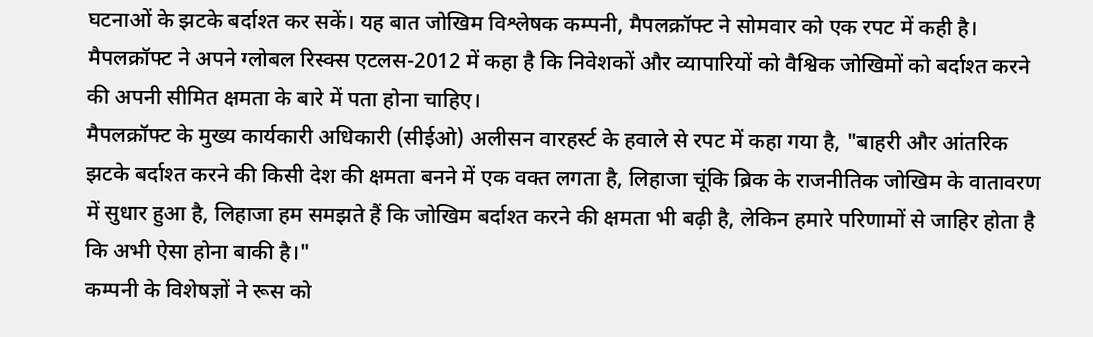घटनाओं के झटके बर्दाश्त कर सकें। यह बात जोखिम विश्लेषक कम्पनी, मैपलक्रॉफ्ट ने सोमवार को एक रपट में कही है।
मैपलक्रॉफ्ट ने अपने ग्लोबल रिस्क्स एटलस-2012 में कहा है कि निवेशकों और व्यापारियों को वैश्विक जोखिमों को बर्दाश्त करने की अपनी सीमित क्षमता के बारे में पता होना चाहिए।
मैपलक्रॉफ्ट के मुख्य कार्यकारी अधिकारी (सीईओ) अलीसन वारहर्स्ट के हवाले से रपट में कहा गया है, "बाहरी और आंतरिक झटके बर्दाश्त करने की किसी देश की क्षमता बनने में एक वक्त लगता है, लिहाजा चूंकि ब्रिक के राजनीतिक जोखिम के वातावरण में सुधार हुआ है, लिहाजा हम समझते हैं कि जोखिम बर्दाश्त करने की क्षमता भी बढ़ी है, लेकिन हमारे परिणामों से जाहिर होता है कि अभी ऐसा होना बाकी है।"
कम्पनी के विशेषज्ञों ने रूस को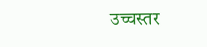उच्चस्तर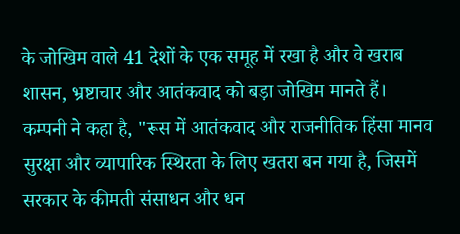के जोखिम वाले 41 देशों के एक समूह में रखा है और वे खराब शासन, भ्रष्टाचार और आतंकवाद को बड़ा जोखिम मानते हैं।
कम्पनी ने कहा है, "रूस में आतंकवाद और राजनीतिक हिंसा मानव सुरक्षा और व्यापारिक स्थिरता के लिए खतरा बन गया है, जिसमें सरकार के कीमती संसाधन और धन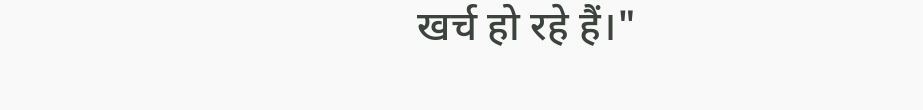खर्च हो रहे हैं।"